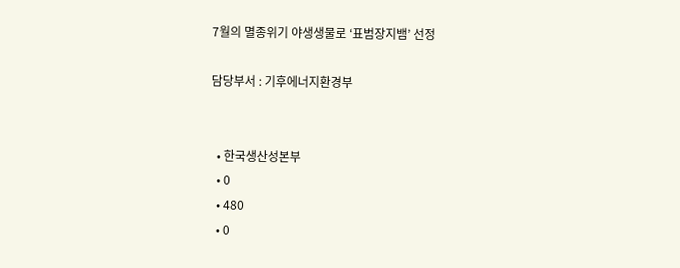7월의 멸종위기 야생생물로 ‘표범장지뱀’ 선정

담당부서 : 기후에너지환경부


  • 한국생산성본부
  • 0
  • 480
  • 0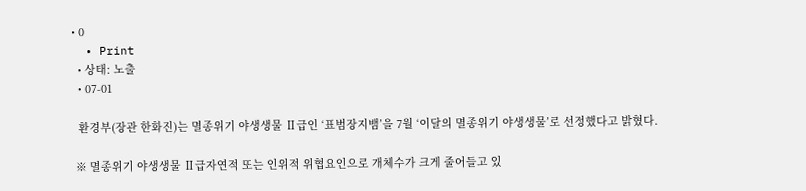• 0
  • Print
  • 상태: 노출
  • 07-01

  환경부(장관 한화진)는 멸종위기 야생생물 Ⅱ급인 ‘표범장지뱀’을 7월 ‘이달의 멸종위기 야생생물’로 선정했다고 밝혔다.

 ※ 멸종위기 야생생물 Ⅱ급자연적 또는 인위적 위협요인으로 개체수가 크게 줄어들고 있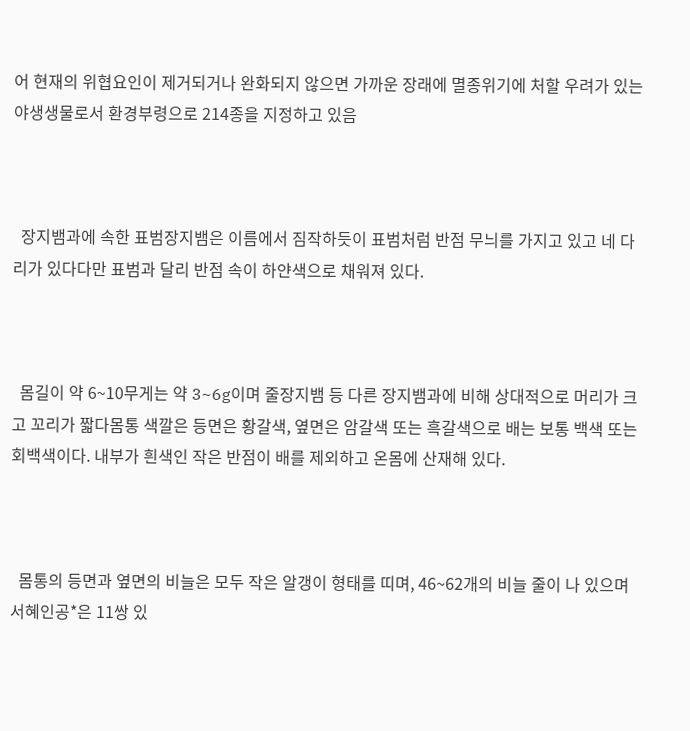어 현재의 위협요인이 제거되거나 완화되지 않으면 가까운 장래에 멸종위기에 처할 우려가 있는 야생생물로서 환경부령으로 214종을 지정하고 있음



  장지뱀과에 속한 표범장지뱀은 이름에서 짐작하듯이 표범처럼 반점 무늬를 가지고 있고 네 다리가 있다다만 표범과 달리 반점 속이 하얀색으로 채워져 있다.



  몸길이 약 6~10무게는 약 3~6g이며 줄장지뱀 등 다른 장지뱀과에 비해 상대적으로 머리가 크고 꼬리가 짧다몸통 색깔은 등면은 황갈색, 옆면은 암갈색 또는 흑갈색으로 배는 보통 백색 또는 회백색이다. 내부가 흰색인 작은 반점이 배를 제외하고 온몸에 산재해 있다.



  몸통의 등면과 옆면의 비늘은 모두 작은 알갱이 형태를 띠며, 46~62개의 비늘 줄이 나 있으며서혜인공*은 11쌍 있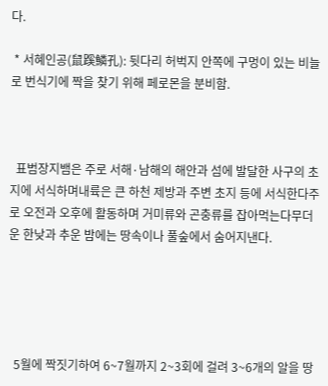다.

 * 서혜인공(鼠蹊鱗孔): 뒷다리 허벅지 안쪽에 구멍이 있는 비늘로 번식기에 짝을 찾기 위해 페로몬을 분비함.



  표범장지뱀은 주로 서해·남해의 해안과 섬에 발달한 사구의 초지에 서식하며내륙은 큰 하천 제방과 주변 초지 등에 서식한다주로 오전과 오후에 활동하며 거미류와 곤충류를 잡아먹는다무더운 한낮과 추운 밤에는 땅속이나 풀숲에서 숨어지낸다.





  5월에 짝짓기하여 6~7월까지 2~3회에 걸려 3~6개의 알을 땅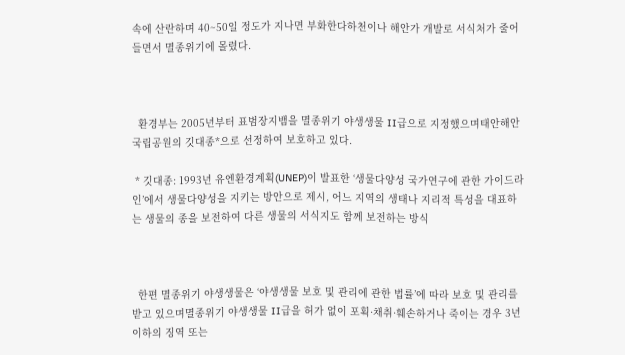속에 산란하며 40~50일 정도가 지나면 부화한다하천이나 해안가 개발로 서식처가 줄어들면서 멸종위기에 몰렸다.



  환경부는 2005년부터 표범장지뱀을 멸종위기 야생생물 II급으로 지정했으며태안해안국립공원의 깃대종*으로 선정하여 보호하고 있다.

 * 깃대종: 1993년 유엔환경계획(UNEP)이 발표한 ‘생물다양성 국가연구에 관한 가이드라인’에서 생물다양성을 지키는 방안으로 제시, 어느 지역의 생태나 지리적 특성을 대표하는 생물의 종을 보전하여 다른 생물의 서식지도 함께 보전하는 방식



  한편 멸종위기 야생생물은 ‘야생생물 보호 및 관리에 관한 법률’에 따라 보호 및 관리를 받고 있으며멸종위기 야생생물 II급을 허가 없이 포획·채취·훼손하거나 죽이는 경우 3년 이하의 징역 또는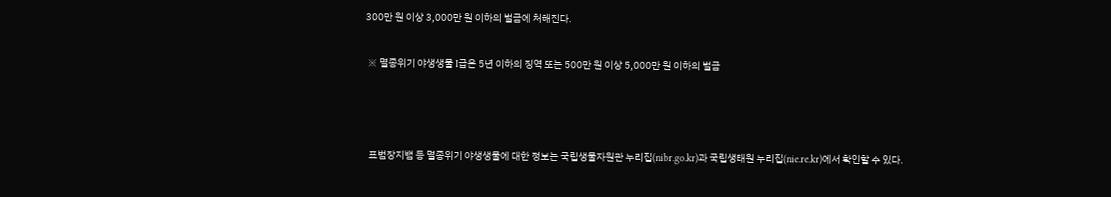300만 원 이상 3,000만 원 이하의 벌금에 처해진다.

 ※ 멸종위기 야생생물 I급은 5년 이하의 징역 또는 500만 원 이상 5,000만 원 이하의 벌금



  표범장지뱀 등 멸종위기 야생생물에 대한 정보는 국립생물자원관 누리집(nibr.go.kr)과 국립생태원 누리집(nie.re.kr)에서 확인할 수 있다.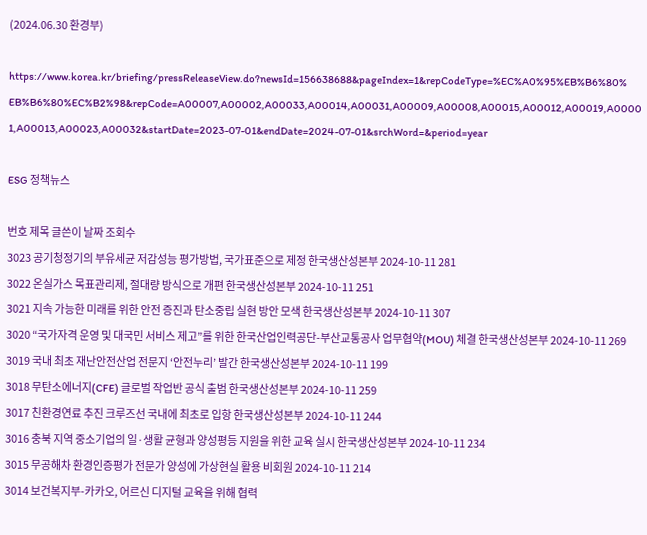(2024.06.30 환경부)

https://www.korea.kr/briefing/pressReleaseView.do?newsId=156638688&pageIndex=1&repCodeType=%EC%A0%95%EB%B6%80%EB%B6%80%EC%B2%98&repCode=A00007,A00002,A00033,A00014,A00031,A00009,A00008,A00015,A00012,A00019,A00001,A00013,A00023,A00032&startDate=2023-07-01&endDate=2024-07-01&srchWord=&period=year

ESG 정책뉴스

번호 제목 글쓴이 날짜 조회수
3023 공기청정기의 부유세균 저감성능 평가방법, 국가표준으로 제정 한국생산성본부 2024-10-11 281
3022 온실가스 목표관리제, 절대량 방식으로 개편 한국생산성본부 2024-10-11 251
3021 지속 가능한 미래를 위한 안전 증진과 탄소중립 실현 방안 모색 한국생산성본부 2024-10-11 307
3020 “국가자격 운영 및 대국민 서비스 제고”를 위한 한국산업인력공단-부산교통공사 업무협약(MOU) 체결 한국생산성본부 2024-10-11 269
3019 국내 최초 재난안전산업 전문지 ‘안전누리’ 발간 한국생산성본부 2024-10-11 199
3018 무탄소에너지(CFE) 글로벌 작업반 공식 출범 한국생산성본부 2024-10-11 259
3017 친환경연료 추진 크루즈선 국내에 최초로 입항 한국생산성본부 2024-10-11 244
3016 충북 지역 중소기업의 일·생활 균형과 양성평등 지원을 위한 교육 실시 한국생산성본부 2024-10-11 234
3015 무공해차 환경인증평가 전문가 양성에 가상현실 활용 비회원 2024-10-11 214
3014 보건복지부-카카오, 어르신 디지털 교육을 위해 협력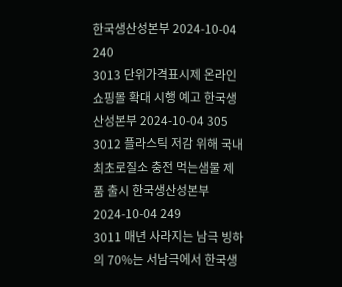한국생산성본부 2024-10-04 240
3013 단위가격표시제 온라인쇼핑몰 확대 시행 예고 한국생산성본부 2024-10-04 305
3012 플라스틱 저감 위해 국내 최초로질소 충전 먹는샘물 제품 출시 한국생산성본부 2024-10-04 249
3011 매년 사라지는 남극 빙하의 70%는 서남극에서 한국생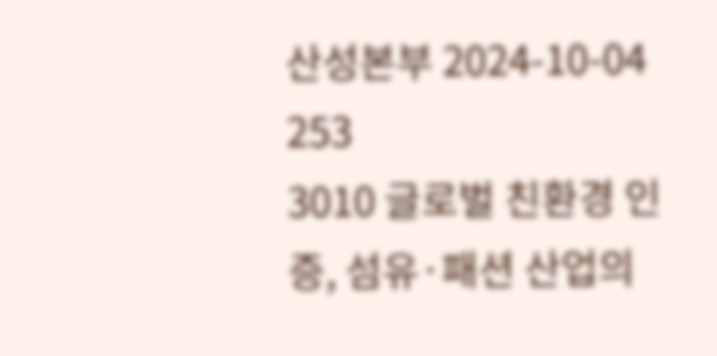산성본부 2024-10-04 253
3010 글로벌 친환경 인증, 섬유·패션 산업의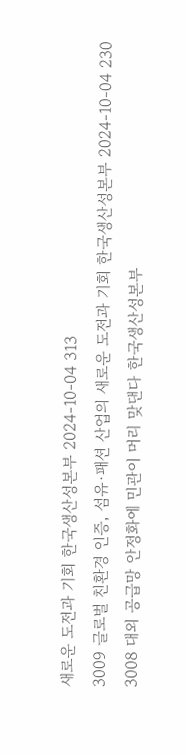새로운 도전과 기회 한국생산성본부 2024-10-04 313
3009 글로벌 친환경 인증, 섬유·패션 산업의 새로운 도전과 기회 한국생산성본부 2024-10-04 230
3008 대외 공급망 안정화에 민관이 머리 맞댄다 한국생산성본부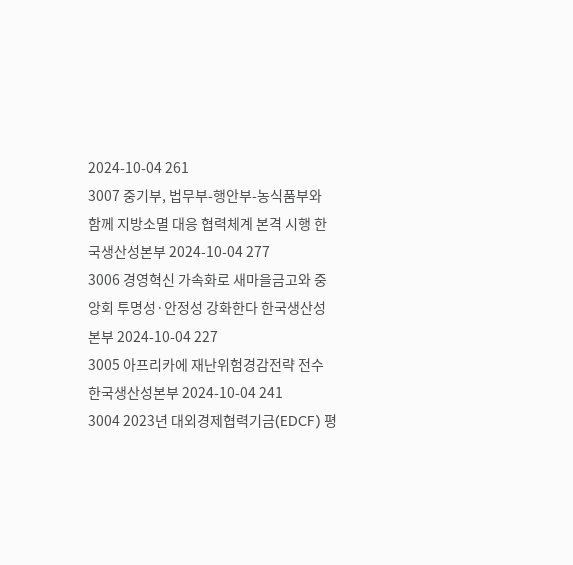2024-10-04 261
3007 중기부, 법무부-행안부-농식품부와 함께 지방소멸 대응 협력체계 본격 시행 한국생산성본부 2024-10-04 277
3006 경영혁신 가속화로 새마을금고와 중앙회 투명성·안정성 강화한다 한국생산성본부 2024-10-04 227
3005 아프리카에 재난위험경감전략 전수 한국생산성본부 2024-10-04 241
3004 2023년 대외경제협력기금(EDCF) 평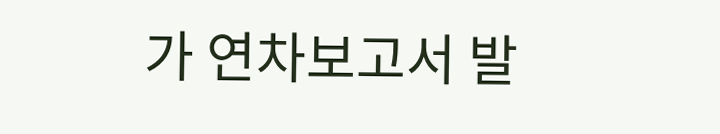가 연차보고서 발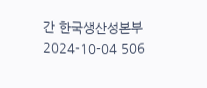간 한국생산성본부 2024-10-04 506